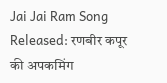Jai Jai Ram Song Released: रणबीर कपूर की अपकमिंग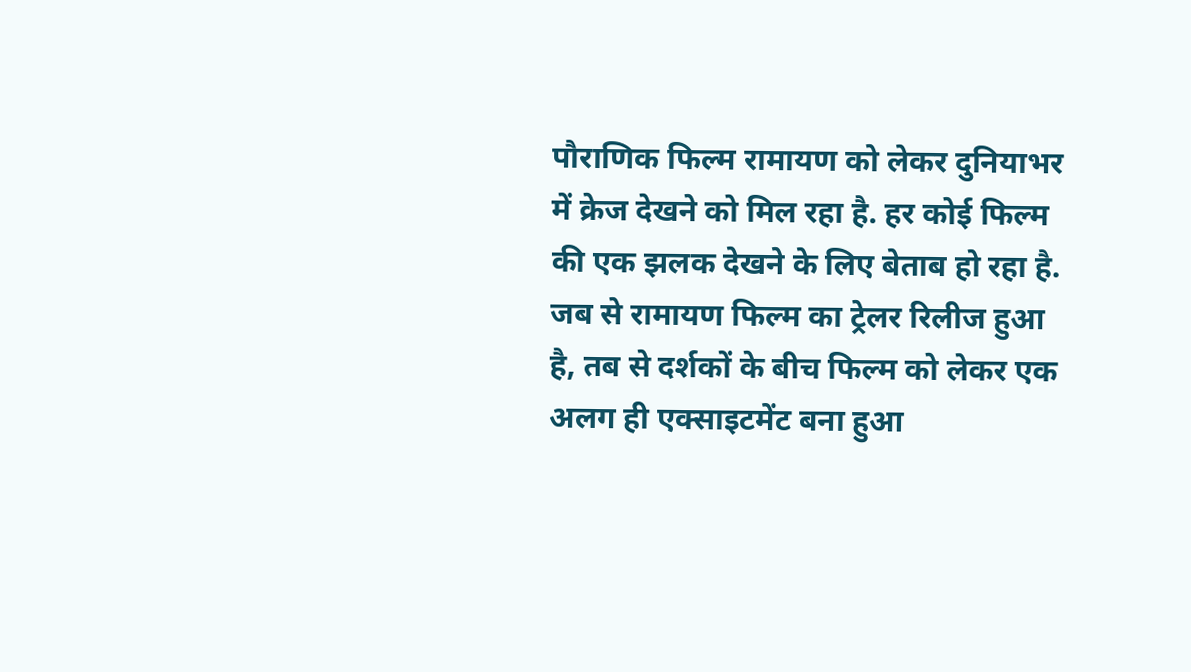पौराणिक फिल्म रामायण को लेकर दुनियाभर में क्रेज देखने को मिल रहा है. हर कोई फिल्म की एक झलक देखने के लिए बेताब हो रहा है. जब से रामायण फिल्म का ट्रेलर रिलीज हुआ है, तब से दर्शकों के बीच फिल्म को लेकर एक अलग ही एक्साइटमेंट बना हुआ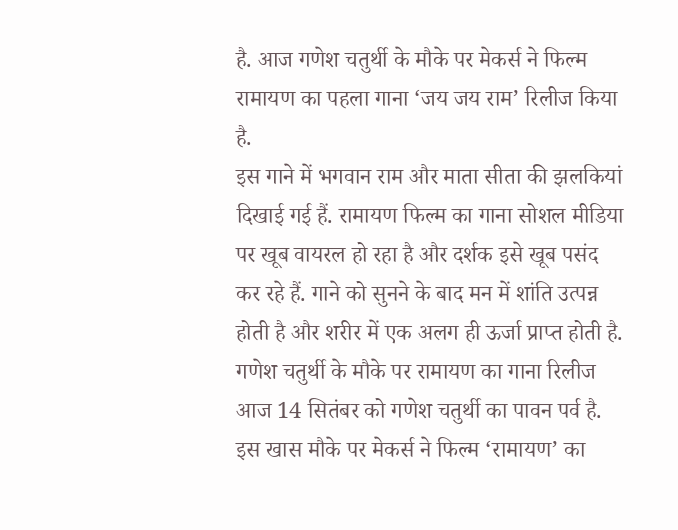है. आज गणेश चतुर्थी के मौके पर मेकर्स ने फिल्म रामायण का पहला गाना ‘जय जय राम’ रिलीज किया है.
इस गाने में भगवान राम और माता सीता की झलकियां दिखाई गई हैं. रामायण फिल्म का गाना सोशल मीडिया पर खूब वायरल हो रहा है और दर्शक इसे खूब पसंद कर रहे हैं. गाने को सुनने के बाद मन में शांति उत्पन्न होती है और शरीर में एक अलग ही ऊर्जा प्राप्त होती है.
गणेश चतुर्थी के मौके पर रामायण का गाना रिलीज
आज 14 सितंबर को गणेश चतुर्थी का पावन पर्व है. इस खास मौके पर मेकर्स ने फिल्म ‘रामायण’ का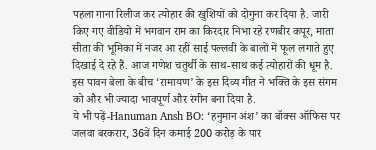पहला गाना रिलीज कर त्योहार की खुशियों को दोगुना कर दिया है. जारी किए गए वीडियो में भगवान राम का किरदार निभा रहे रणबीर कपूर, माता सीता की भूमिका में नजर आ रहीं साई पल्लवी के बालों में फूल लगाते हुए दिखाई दे रहे हैं. आज गणेश चतुर्थी के साथ-साथ कई त्योहारों की धूम है. इस पावन बेला के बीच ‘रामायण’ के इस दिव्य गीत ने भक्ति के इस संगम को और भी ज्यादा भावपूर्ण और रंगीन बना दिया है.
ये भी पढ़ें-Hanuman Ansh BO: ‘हनुमान अंश’ का बॉक्स ऑफिस पर जलवा बरकरार, 36वें दिन कमाई 200 करोड़ के पार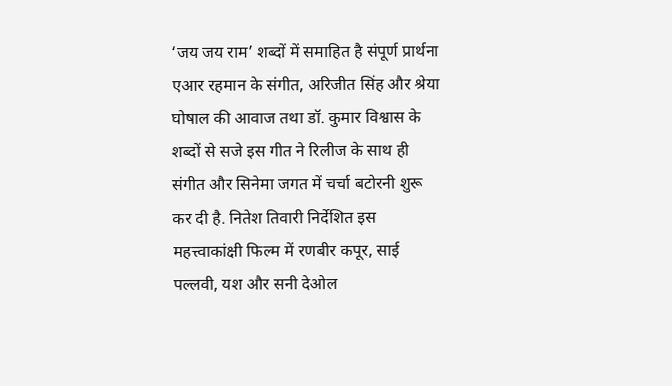‘जय जय राम’ शब्दों में समाहित है संपूर्ण प्रार्थना
एआर रहमान के संगीत, अरिजीत सिंह और श्रेया घोषाल की आवाज तथा डॉ. कुमार विश्वास के शब्दों से सजे इस गीत ने रिलीज के साथ ही संगीत और सिनेमा जगत में चर्चा बटोरनी शुरू कर दी है. नितेश तिवारी निर्देशित इस महत्त्वाकांक्षी फिल्म में रणबीर कपूर, साई पल्लवी, यश और सनी देओल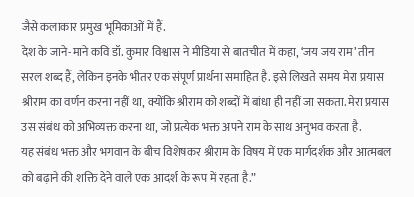जैसे कलाकार प्रमुख भूमिकाओं में हैं.
देश के जाने-माने कवि डॉ. कुमार विश्वास ने मीडिया से बातचीत में कहा, ‘जय जय राम’ तीन सरल शब्द हैं, लेकिन इनके भीतर एक संपूर्ण प्रार्थना समाहित है. इसे लिखते समय मेरा प्रयास श्रीराम का वर्णन करना नहीं था, क्योंकि श्रीराम को शब्दों में बांधा ही नहीं जा सकता. मेरा प्रयास उस संबंध को अभिव्यक्त करना था, जो प्रत्येक भक्त अपने राम के साथ अनुभव करता है.
यह संबंध भक्त और भगवान के बीच विशेषकर श्रीराम के विषय में एक मार्गदर्शक और आत्मबल को बढ़ाने की शक्ति देने वाले एक आदर्श के रूप में रहता है.”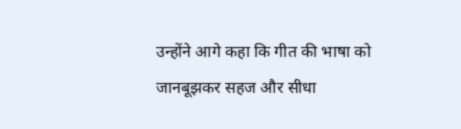उन्होंने आगे कहा कि गीत की भाषा को जानबूझकर सहज और सीधा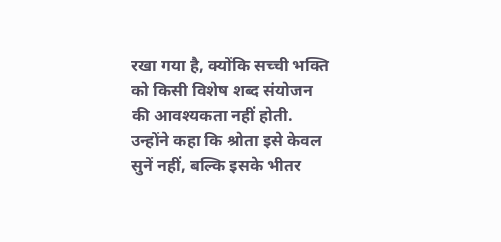रखा गया है, क्योंकि सच्ची भक्ति को किसी विशेष शब्द संयोजन की आवश्यकता नहीं होती. उन्होंने कहा कि श्रोता इसे केवल सुनें नहीं, बल्कि इसके भीतर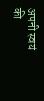अपनी स्वयं की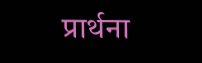प्रार्थना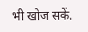भी खोज सकें.